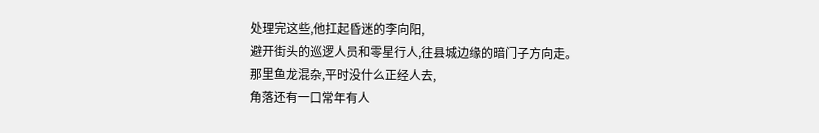处理完这些,他扛起昏迷的李向阳,
避开街头的巡逻人员和零星行人,往县城边缘的暗门子方向走。
那里鱼龙混杂,平时没什么正经人去,
角落还有一口常年有人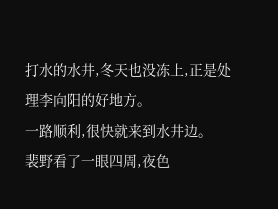打水的水井,冬天也没冻上,正是处理李向阳的好地方。
一路顺利,很快就来到水井边。
裴野看了一眼四周,夜色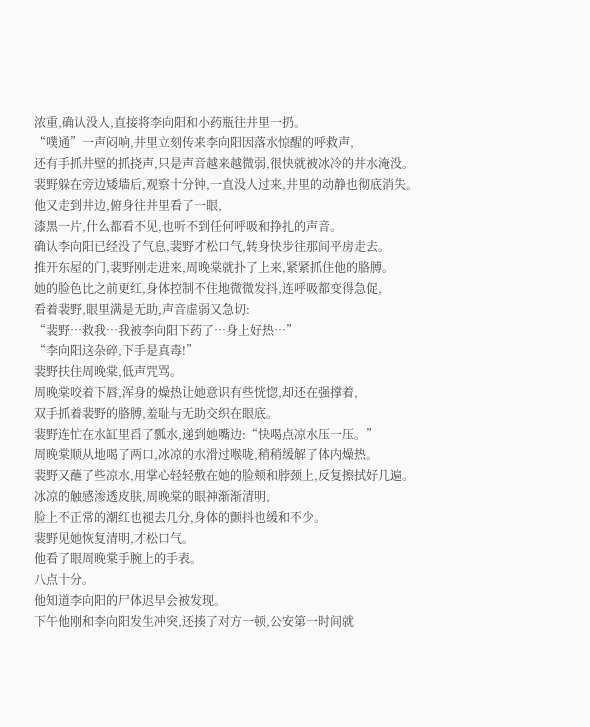浓重,确认没人,直接将李向阳和小药瓶往井里一扔。
“噗通”一声闷响,井里立刻传来李向阳因落水惊醒的呼救声,
还有手抓井壁的抓挠声,只是声音越来越微弱,很快就被冰冷的井水淹没。
裴野躲在旁边矮墙后,观察十分钟,一直没人过来,井里的动静也彻底消失。
他又走到井边,俯身往井里看了一眼,
漆黑一片,什么都看不见,也听不到任何呼吸和挣扎的声音。
确认李向阳已经没了气息,裴野才松口气,转身快步往那间平房走去。
推开东屋的门,裴野刚走进来,周晚棠就扑了上来,紧紧抓住他的胳膊。
她的脸色比之前更红,身体控制不住地微微发抖,连呼吸都变得急促,
看着裴野,眼里满是无助,声音虚弱又急切:
“裴野…救我…我被李向阳下药了…身上好热…”
“李向阳这杂碎,下手是真毒!”
裴野扶住周晚棠,低声咒骂。
周晚棠咬着下唇,浑身的燥热让她意识有些恍惚,却还在强撑着,
双手抓着裴野的胳膊,羞耻与无助交织在眼底。
裴野连忙在水缸里舀了瓢水,递到她嘴边:“快喝点凉水压一压。”
周晚棠顺从地喝了两口,冰凉的水滑过喉咙,稍稍缓解了体内燥热。
裴野又蘸了些凉水,用掌心轻轻敷在她的脸颊和脖颈上,反复擦拭好几遍。
冰凉的触感渗透皮肤,周晚棠的眼神渐渐清明,
脸上不正常的潮红也褪去几分,身体的颤抖也缓和不少。
裴野见她恢复清明,才松口气。
他看了眼周晚棠手腕上的手表。
八点十分。
他知道李向阳的尸体迟早会被发现。
下午他刚和李向阳发生冲突,还揍了对方一顿,公安第一时间就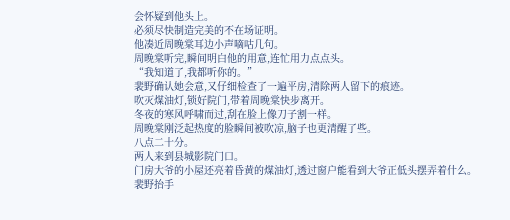会怀疑到他头上。
必须尽快制造完美的不在场证明。
他凑近周晚棠耳边小声嘀咕几句。
周晚棠听完,瞬间明白他的用意,连忙用力点点头。
“我知道了,我都听你的。”
裴野确认她会意,又仔细检查了一遍平房,清除两人留下的痕迹。
吹灭煤油灯,锁好院门,带着周晚棠快步离开。
冬夜的寒风呼啸而过,刮在脸上像刀子割一样。
周晚棠刚泛起热度的脸瞬间被吹凉,脑子也更清醒了些。
八点二十分。
两人来到县城影院门口。
门房大爷的小屋还亮着昏黄的煤油灯,透过窗户能看到大爷正低头摆弄着什么。
裴野抬手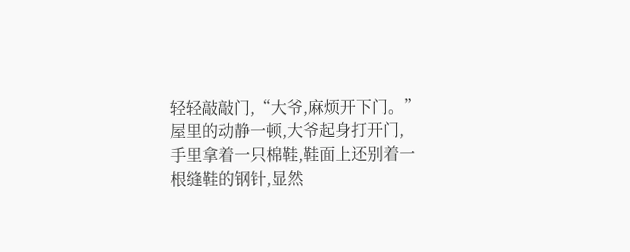轻轻敲敲门,“大爷,麻烦开下门。”
屋里的动静一顿,大爷起身打开门,
手里拿着一只棉鞋,鞋面上还别着一根缝鞋的钢针,显然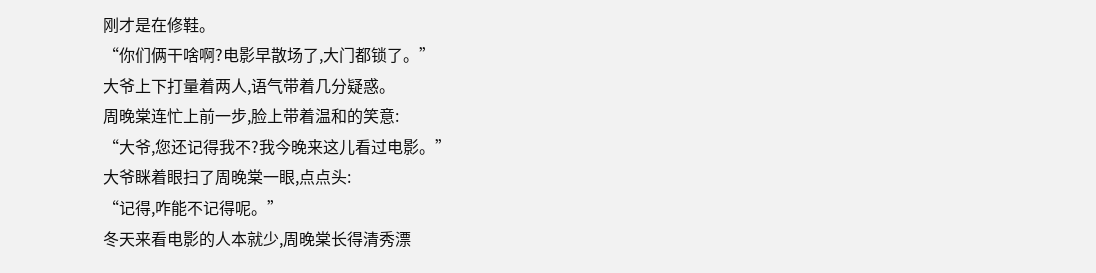刚才是在修鞋。
“你们俩干啥啊?电影早散场了,大门都锁了。”
大爷上下打量着两人,语气带着几分疑惑。
周晚棠连忙上前一步,脸上带着温和的笑意:
“大爷,您还记得我不?我今晚来这儿看过电影。”
大爷眯着眼扫了周晚棠一眼,点点头:
“记得,咋能不记得呢。”
冬天来看电影的人本就少,周晚棠长得清秀漂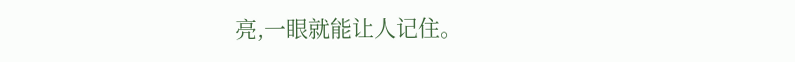亮,一眼就能让人记住。